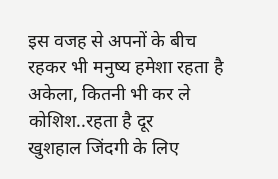इस वजह से अपनों के बीच रहकर भी मनुष्य हमेशा रहता है अकेला, कितनी भी कर ले कोशिश..रहता है दूर
खुशहाल जिंदगी के लिए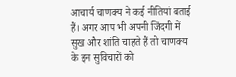आचार्य चाणक्य ने कई नीतियां बताई हैं। अगर आप भी अपनी जिंदगी में सुख और शांति चाहते हैं तो चाणक्य के इन सुविचारों को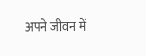अपने जीवन में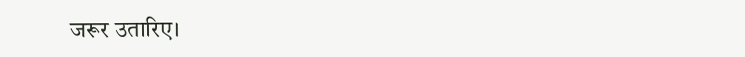जरूर उतारिए।